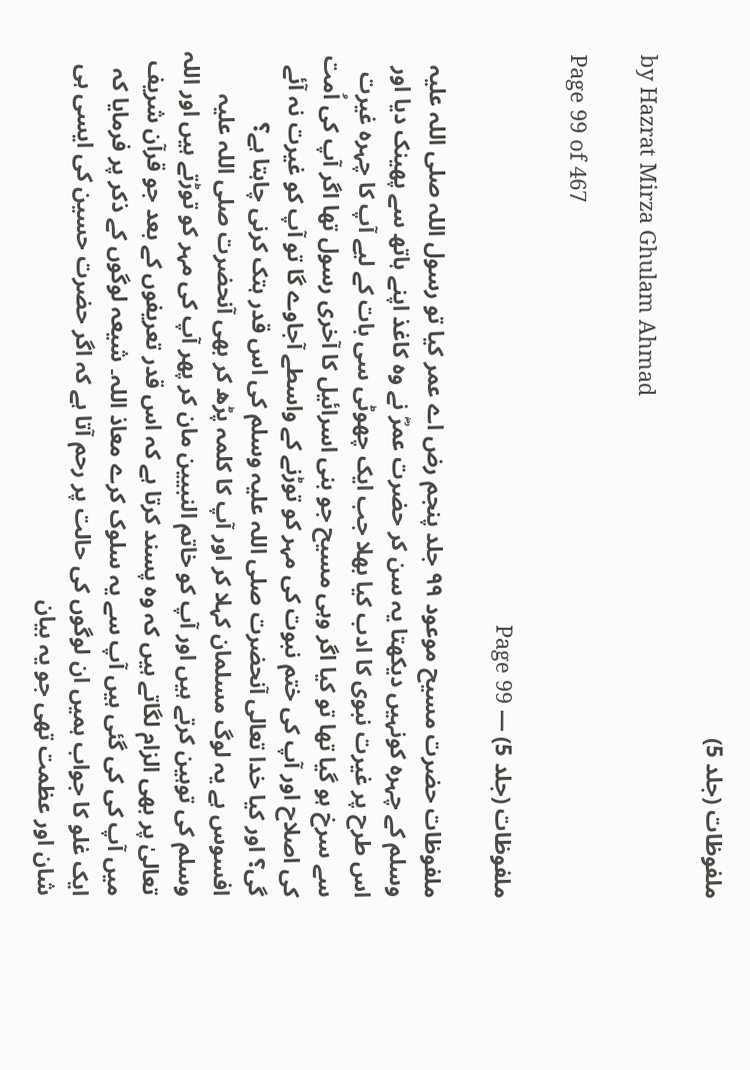ملفوظات (جلد 5)

by Hazrat Mirza Ghulam Ahmad

Page 99 of 467

ملفوظات (جلد 5) — Page 99

ملفوظات حضرت مسیح موعود ۹۹ جلد پنجم رض اے عمر کیا تو رسول اللہ صلی اللہ علیہ وسلم کے چہرہ کونہیں دیکھتا یہ سن کر حضرت عمرؓ نے وہ کاغذ اپنے ہاتھ سے پھینک دیا اور اس طرح پر غیرت نبوی کا ادب کیا بھلا جب ایک چھوٹی سی بات کے لیے آپ کا چہرہ غیرت سے سرخ ہو گیا تھا تو کیا اگر وہی مسیح جو بنی اسرائیل کا آخری رسول تھا اگر آپ کی اُمت کی اصلاح اور آپ کی ختم نبوت کی مہر کو توڑنے کے واسطے آجاوے گا تو آپ کو غیرت نہ آئے گی؟ اور کیا خدا تعالی آنحضرت صلی اللہ علیہ وسلم کی اس قدر ہتک کرنی چاہتا ہے؟ افسوس ہے یہ لوگ مسلمان کہلا کر اور آپ کا کلمہ پڑھ کر بھی آنحضرت صلی اللہ علیہ وسلم کی توہین کرتے ہیں اور آپ کو خاتم النبیین مان کر پھر آپ کی مہر کو توڑتے ہیں اور اللہ تعالیٰ پر بھی الزام لگاتے ہیں کہ وہ پسند کرتا ہے کہ اس قدر تعریفوں کے بعد جو قرآن شریف میں آپ کی کی گئی ہیں آپ سے یہ سلوک کرے معاذ اللہ۔ شیعہ لوگوں کے ذکر پر فرمایا کہ ایک غلو کا جواب ہمیں ان لوگوں کی حالت پر رحم آتا ہے کہ اگر حضرت حسین کی ایسی ہی شان اور عظمت تھی جو یہ بیان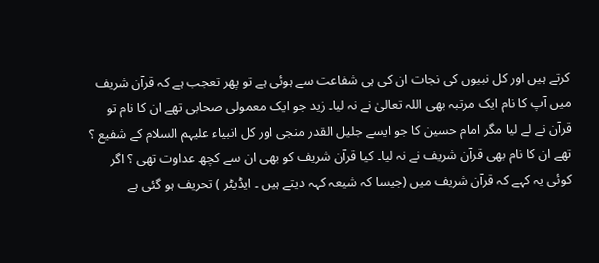کرتے ہیں اور کل نبیوں کی نجات ان کی ہی شفاعت سے ہوئی ہے تو پھر تعجب ہے کہ قرآن شریف میں آپ کا نام ایک مرتبہ بھی اللہ تعالیٰ نے نہ لیا۔ زید جو ایک معمولی صحابی تھے ان کا نام تو قرآن نے لے لیا مگر امام حسین کا جو ایسے جلیل القدر منجی اور کل انبیاء علیہم السلام کے شفیع ؟ تھے ان کا نام بھی قرآن شریف نے نہ لیا۔ کیا قرآن شریف کو بھی ان سے کچھ عداوت تھی ؟ اگر کوئی یہ کہے کہ قرآن شریف میں (جیسا کہ شیعہ کہہ دیتے ہیں ۔ ایڈیٹر ) تحریف ہو گئی ہے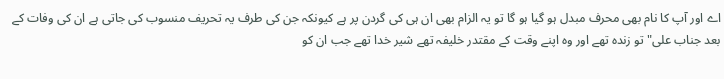اے اور آپ کا نام بھی محرف مبدل ہو گیا ہو گا تو یہ الزام بھی ان ہی کی گردن پر ہے کیونکہ جن کی طرف یہ تحریف منسوب کی جاتی ہے ان کی وفات کے بعد جناب علی" تو زندہ تھے اور وہ اپنے وقت کے مقتدر خلیفہ تھے شیر خدا تھے جب ان کو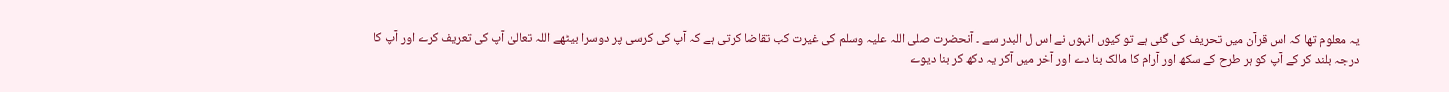یہ معلوم تھا کہ اس قرآن میں تحریف کی گئی ہے تو کیوں انہوں نے اس ل البدر سے ۔ آنحضرت صلی اللہ علیہ وسلم کی غیرت کب تقاضا کرتی ہے کہ آپ کی کرسی پر دوسرا بیٹھے اللہ تعالیٰ آپ کی تعریف کرے اور آپ کا درجہ بلند کر کے آپ کو ہر طرح کے سکھ اور آرام کا مالک بنا دے اور آخر میں آکر یہ دکھ کر بنا دیوے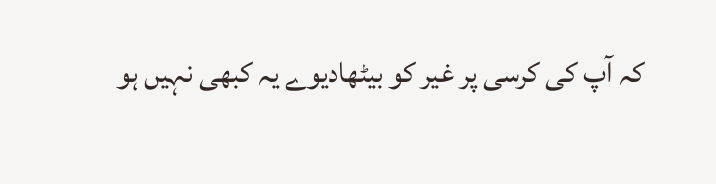کہ آپ کی کرسی پر غیر کو بیٹھادیوے یہ کبھی نہیں ہو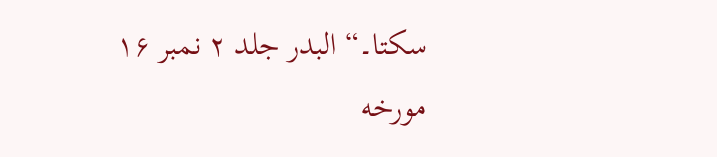سکتا۔“ البدر جلد ۲ نمبر ۱۶ مورخه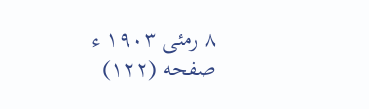۸ رمئی ۱۹۰۳ ء صفحه (۱۲۲)